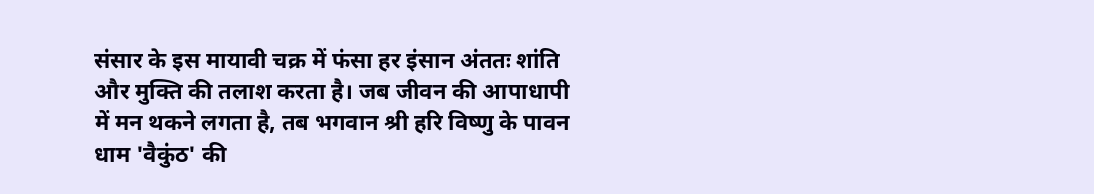संसार के इस मायावी चक्र में फंसा हर इंसान अंततः शांति और मुक्ति की तलाश करता है। जब जीवन की आपाधापी में मन थकने लगता है, तब भगवान श्री हरि विष्णु के पावन धाम 'वैकुंठ' की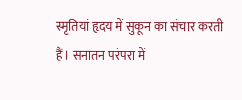स्मृतियां हृदय में सुकून का संचार करती हैं। सनातन परंपरा में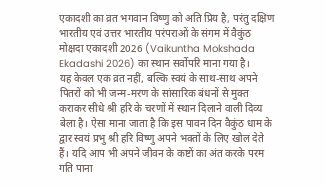एकादशी का व्रत भगवान विष्णु को अति प्रिय है, परंतु दक्षिण भारतीय एवं उत्तर भारतीय परंपराओं के संगम में वैकुंठ मोक्षदा एकादशी 2026 (Vaikuntha Mokshada Ekadashi 2026) का स्थान सर्वोपरि माना गया है।
यह केवल एक व्रत नहीं, बल्कि स्वयं के साथ-साथ अपने पितरों को भी जन्म-मरण के सांसारिक बंधनों से मुक्त कराकर सीधे श्री हरि के चरणों में स्थान दिलाने वाली दिव्य बेला है। ऐसा माना जाता है कि इस पावन दिन वैकुंठ धाम के द्वार स्वयं प्रभु श्री हरि विष्णु अपने भक्तों के लिए खोल देते हैं। यदि आप भी अपने जीवन के कष्टों का अंत करके परम गति पाना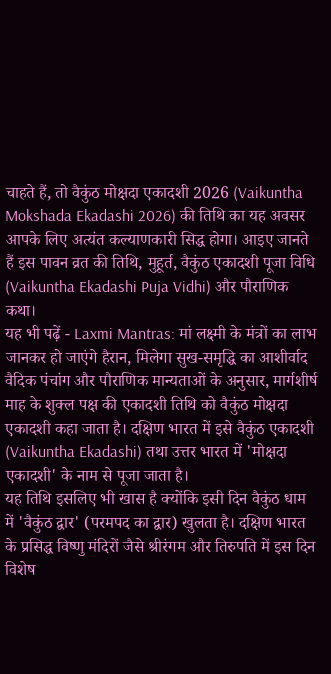चाहते हैं, तो वैकुंठ मोक्षदा एकादशी 2026 (Vaikuntha Mokshada Ekadashi 2026) की तिथि का यह अवसर आपके लिए अत्यंत कल्याणकारी सिद्ध होगा। आइए जानते हैं इस पावन व्रत की तिथि, मुहूर्त, वैकुंठ एकादशी पूजा विधि (Vaikuntha Ekadashi Puja Vidhi) और पौराणिक कथा।
यह भी पढ़ें - Laxmi Mantras: मां लक्ष्मी के मंत्रों का लाभ जानकर हो जाएंगे हैरान, मिलेगा सुख-समृद्धि का आशीर्वाद
वैदिक पंचांग और पौराणिक मान्यताओं के अनुसार, मार्गशीर्ष माह के शुक्ल पक्ष की एकादशी तिथि को वैकुंठ मोक्षदा एकादशी कहा जाता है। दक्षिण भारत में इसे वैकुंठ एकादशी (Vaikuntha Ekadashi) तथा उत्तर भारत में 'मोक्षदा एकादशी' के नाम से पूजा जाता है।
यह तिथि इसलिए भी खास है क्योंकि इसी दिन वैकुंठ धाम में 'वैकुंठ द्वार' (परमपद का द्वार) खुलता है। दक्षिण भारत के प्रसिद्ध विष्णु मंदिरों जैसे श्रीरंगम और तिरुपति में इस दिन विशेष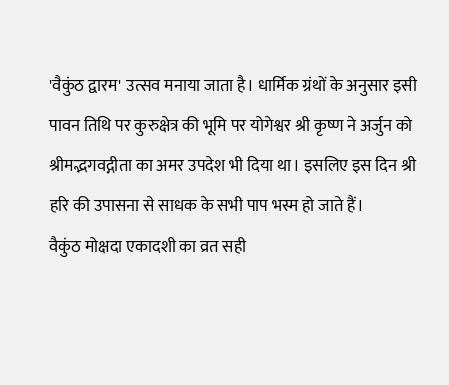'वैकुंठ द्वारम' उत्सव मनाया जाता है। धार्मिक ग्रंथों के अनुसार इसी पावन तिथि पर कुरुक्षेत्र की भूमि पर योगेश्वर श्री कृष्ण ने अर्जुन को श्रीमद्भगवद्गीता का अमर उपदेश भी दिया था। इसलिए इस दिन श्री हरि की उपासना से साधक के सभी पाप भस्म हो जाते हैं।
वैकुंठ मोक्षदा एकादशी का व्रत सही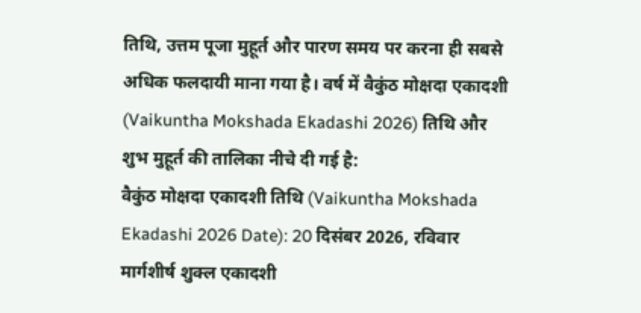तिथि, उत्तम पूजा मुहूर्त और पारण समय पर करना ही सबसे अधिक फलदायी माना गया है। वर्ष में वैकुंठ मोक्षदा एकादशी (Vaikuntha Mokshada Ekadashi 2026) तिथि और शुभ मुहूर्त की तालिका नीचे दी गई है:
वैकुंठ मोक्षदा एकादशी तिथि (Vaikuntha Mokshada Ekadashi 2026 Date): 20 दिसंबर 2026, रविवार
मार्गशीर्ष शुक्ल एकादशी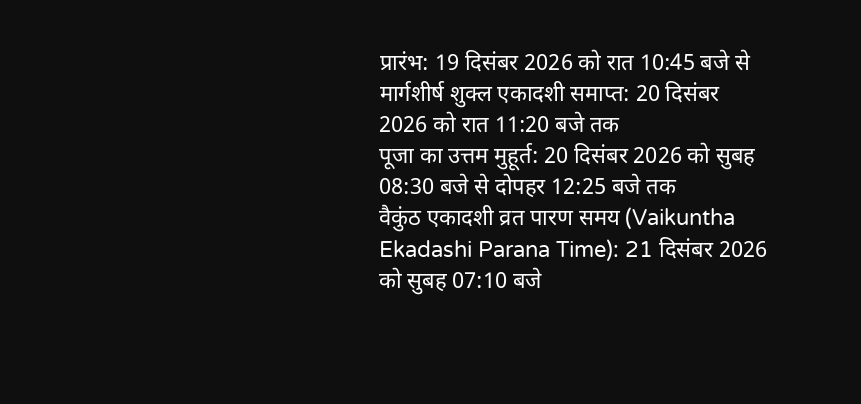प्रारंभ: 19 दिसंबर 2026 को रात 10:45 बजे से
मार्गशीर्ष शुक्ल एकादशी समाप्त: 20 दिसंबर 2026 को रात 11:20 बजे तक
पूजा का उत्तम मुहूर्त: 20 दिसंबर 2026 को सुबह 08:30 बजे से दोपहर 12:25 बजे तक
वैकुंठ एकादशी व्रत पारण समय (Vaikuntha Ekadashi Parana Time): 21 दिसंबर 2026 को सुबह 07:10 बजे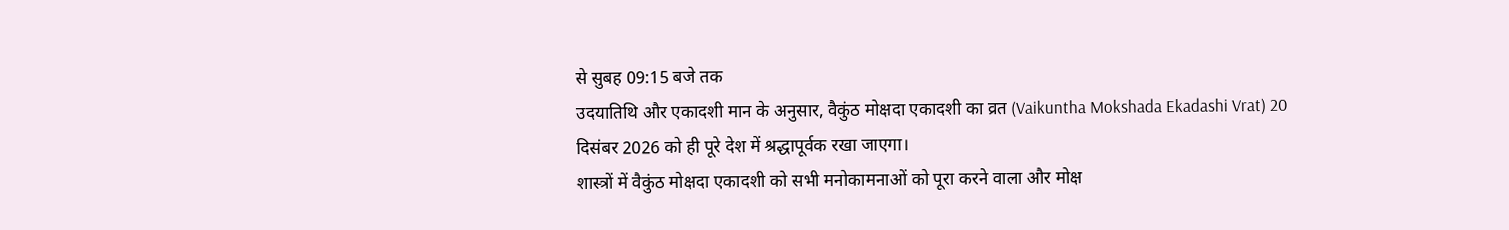से सुबह 09:15 बजे तक
उदयातिथि और एकादशी मान के अनुसार, वैकुंठ मोक्षदा एकादशी का व्रत (Vaikuntha Mokshada Ekadashi Vrat) 20 दिसंबर 2026 को ही पूरे देश में श्रद्धापूर्वक रखा जाएगा।
शास्त्रों में वैकुंठ मोक्षदा एकादशी को सभी मनोकामनाओं को पूरा करने वाला और मोक्ष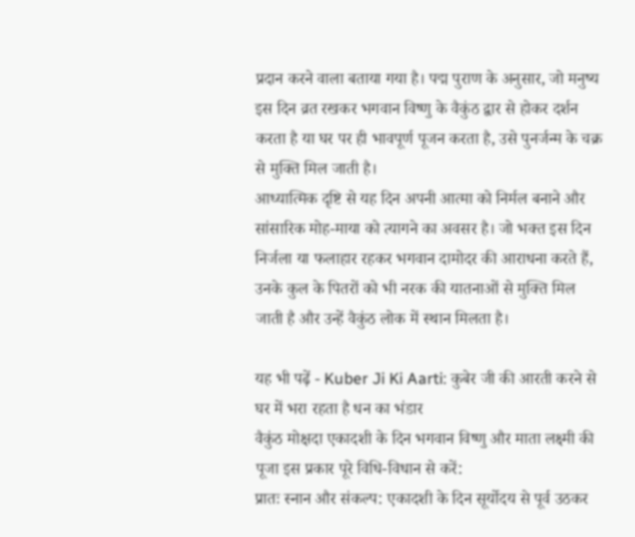प्रदान करने वाला बताया गया है। पद्म पुराण के अनुसार, जो मनुष्य इस दिन व्रत रखकर भगवान विष्णु के वैकुंठ द्वार से होकर दर्शन करता है या घर पर ही भावपूर्ण पूजन करता है, उसे पुनर्जन्म के चक्र से मुक्ति मिल जाती है।
आध्यात्मिक दृष्टि से यह दिन अपनी आत्मा को निर्मल बनाने और सांसारिक मोह-माया को त्यागने का अवसर है। जो भक्त इस दिन निर्जला या फलाहार रहकर भगवान दामोदर की आराधना करते हैं, उनके कुल के पितरों को भी नरक की यातनाओं से मुक्ति मिल जाती है और उन्हें वैकुंठ लोक में स्थान मिलता है।

यह भी पढ़ें - Kuber Ji Ki Aarti: कुबेर जी की आरती करने से घर में भरा रहता है धन का भंडार
वैकुंठ मोक्षदा एकादशी के दिन भगवान विष्णु और माता लक्ष्मी की पूजा इस प्रकार पूरे विधि-विधान से करें:
प्रातः स्नान और संकल्प: एकादशी के दिन सूर्योदय से पूर्व उठकर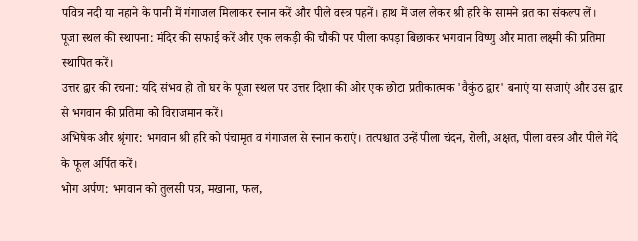पवित्र नदी या नहाने के पानी में गंगाजल मिलाकर स्नान करें और पीले वस्त्र पहनें। हाथ में जल लेकर श्री हरि के सामने व्रत का संकल्प लें।
पूजा स्थल की स्थापना: मंदिर की सफाई करें और एक लकड़ी की चौकी पर पीला कपड़ा बिछाकर भगवान विष्णु और माता लक्ष्मी की प्रतिमा स्थापित करें।
उत्तर द्वार की रचना: यदि संभव हो तो घर के पूजा स्थल पर उत्तर दिशा की ओर एक छोटा प्रतीकात्मक 'वैकुंठ द्वार' बनाएं या सजाएं और उस द्वार से भगवान की प्रतिमा को विराजमान करें।
अभिषेक और श्रृंगार: भगवान श्री हरि को पंचामृत व गंगाजल से स्नान कराएं। तत्पश्चात उन्हें पीला चंदन, रोली, अक्षत, पीला वस्त्र और पीले गेंदे के फूल अर्पित करें।
भोग अर्पण: भगवान को तुलसी पत्र, मखाना, फल,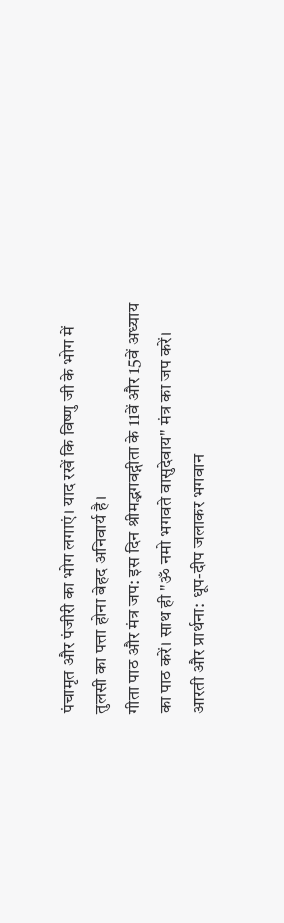पंचामृत और पंजीरी का भोग लगाएं। याद रखें कि विष्णु जी के भोग में तुलसी का पत्ता होना बेहद अनिवार्य है।
गीता पाठ और मंत्र जप: इस दिन श्रीमद्भगवद्गीता के 11वें और 15वें अध्याय का पाठ करें। साथ ही "ॐ नमो भगवते वासुदेवाय" मंत्र का जप करें।
आरती और प्रार्थना: धूप-दीप जलाकर भगवान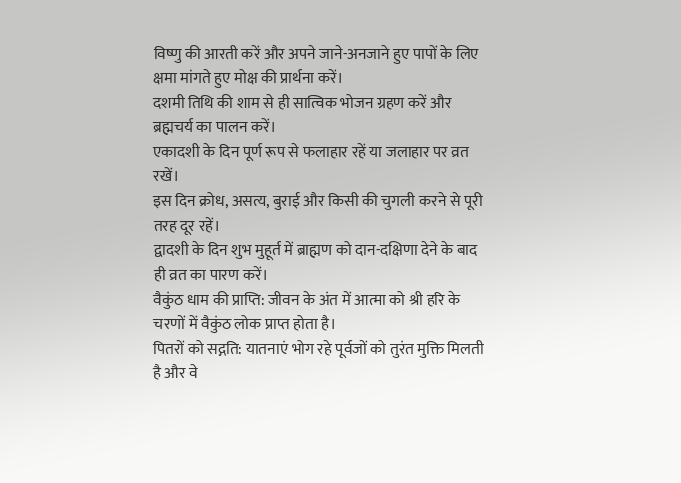विष्णु की आरती करें और अपने जाने-अनजाने हुए पापों के लिए क्षमा मांगते हुए मोक्ष की प्रार्थना करें।
दशमी तिथि की शाम से ही सात्विक भोजन ग्रहण करें और ब्रह्मचर्य का पालन करें।
एकादशी के दिन पूर्ण रूप से फलाहार रहें या जलाहार पर व्रत रखें।
इस दिन क्रोध, असत्य, बुराई और किसी की चुगली करने से पूरी तरह दूर रहें।
द्वादशी के दिन शुभ मुहूर्त में ब्राह्मण को दान-दक्षिणा देने के बाद ही व्रत का पारण करें।
वैकुंठ धाम की प्राप्ति: जीवन के अंत में आत्मा को श्री हरि के चरणों में वैकुंठ लोक प्राप्त होता है।
पितरों को सद्गति: यातनाएं भोग रहे पूर्वजों को तुरंत मुक्ति मिलती है और वे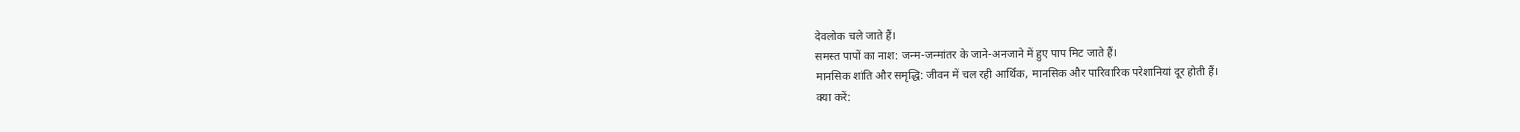देवलोक चले जाते हैं।
समस्त पापों का नाश: जन्म-जन्मांतर के जाने-अनजाने में हुए पाप मिट जाते हैं।
मानसिक शांति और समृद्धि: जीवन में चल रही आर्थिक, मानसिक और पारिवारिक परेशानियां दूर होती हैं।
क्या करें: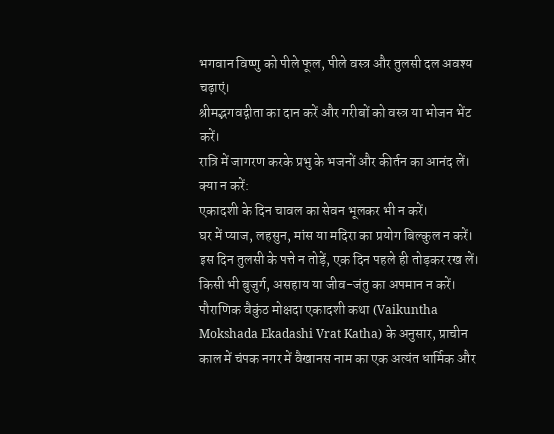भगवान विष्णु को पीले फूल, पीले वस्त्र और तुलसी दल अवश्य चढ़ाएं।
श्रीमद्भगवद्गीता का दान करें और गरीबों को वस्त्र या भोजन भेंट करें।
रात्रि में जागरण करके प्रभु के भजनों और कीर्तन का आनंद लें।
क्या न करें:
एकादशी के दिन चावल का सेवन भूलकर भी न करें।
घर में प्याज, लहसुन, मांस या मदिरा का प्रयोग बिल्कुल न करें।
इस दिन तुलसी के पत्ते न तोड़ें, एक दिन पहले ही तोड़कर रख लें।
किसी भी बुजुर्ग, असहाय या जीव-जंतु का अपमान न करें।
पौराणिक वैकुंठ मोक्षदा एकादशी कथा (Vaikuntha Mokshada Ekadashi Vrat Katha) के अनुसार, प्राचीन काल में चंपक नगर में वैखानस नाम का एक अत्यंत धार्मिक और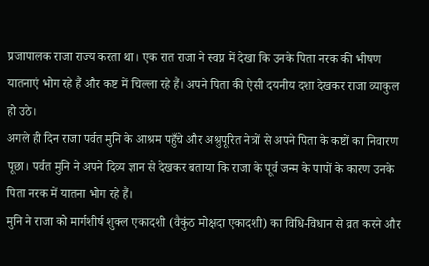प्रजापालक राजा राज्य करता था। एक रात राजा ने स्वप्न में देखा कि उनके पिता नरक की भीषण यातनाएं भोग रहे हैं और कष्ट में चिल्ला रहे हैं। अपने पिता की ऐसी दयनीय दशा देखकर राजा व्याकुल हो उठे।
अगले ही दिन राजा पर्वत मुनि के आश्रम पहुँचे और अश्रुपूरित नेत्रों से अपने पिता के कष्टों का निवारण पूछा। पर्वत मुनि ने अपने दिव्य ज्ञान से देखकर बताया कि राजा के पूर्व जन्म के पापों के कारण उनके पिता नरक में यातना भोग रहे हैं।
मुनि ने राजा को मार्गशीर्ष शुक्ल एकादशी (वैकुंठ मोक्षदा एकादशी) का विधि-विधान से व्रत करने और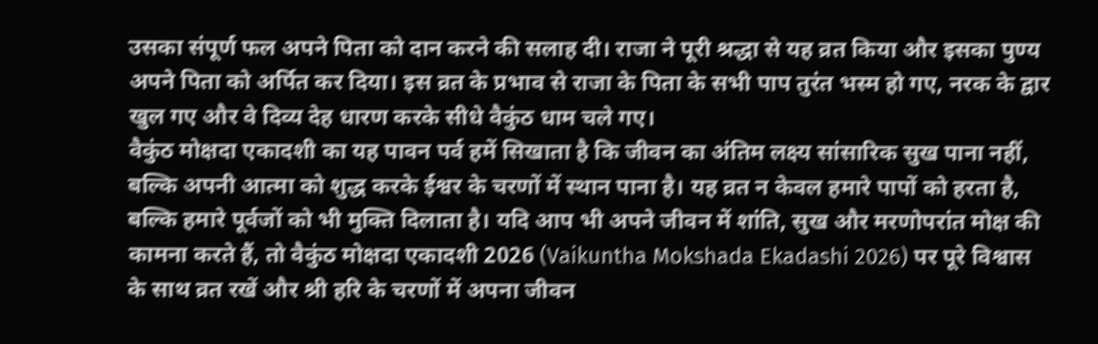उसका संपूर्ण फल अपने पिता को दान करने की सलाह दी। राजा ने पूरी श्रद्धा से यह व्रत किया और इसका पुण्य अपने पिता को अर्पित कर दिया। इस व्रत के प्रभाव से राजा के पिता के सभी पाप तुरंत भस्म हो गए, नरक के द्वार खुल गए और वे दिव्य देह धारण करके सीधे वैकुंठ धाम चले गए।
वैकुंठ मोक्षदा एकादशी का यह पावन पर्व हमें सिखाता है कि जीवन का अंतिम लक्ष्य सांसारिक सुख पाना नहीं, बल्कि अपनी आत्मा को शुद्ध करके ईश्वर के चरणों में स्थान पाना है। यह व्रत न केवल हमारे पापों को हरता है, बल्कि हमारे पूर्वजों को भी मुक्ति दिलाता है। यदि आप भी अपने जीवन में शांति, सुख और मरणोपरांत मोक्ष की कामना करते हैं, तो वैकुंठ मोक्षदा एकादशी 2026 (Vaikuntha Mokshada Ekadashi 2026) पर पूरे विश्वास के साथ व्रत रखें और श्री हरि के चरणों में अपना जीवन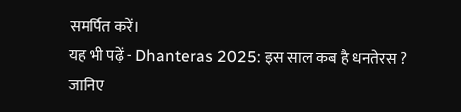समर्पित करें।
यह भी पढ़ें - Dhanteras 2025: इस साल कब है धनतेरस ? जानिए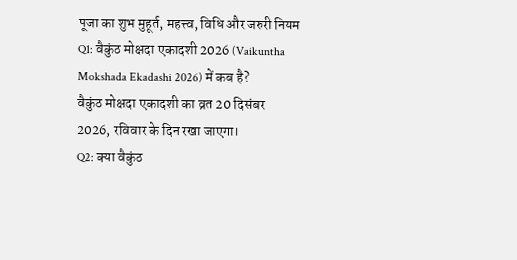पूजा का शुभ मुहूर्त, महत्त्व, विधि और जरुरी नियम
Q1: वैकुंठ मोक्षदा एकादशी 2026 (Vaikuntha Mokshada Ekadashi 2026) में कब है?
वैकुंठ मोक्षदा एकादशी का व्रत 20 दिसंबर 2026, रविवार के दिन रखा जाएगा।
Q2: क्या वैकुंठ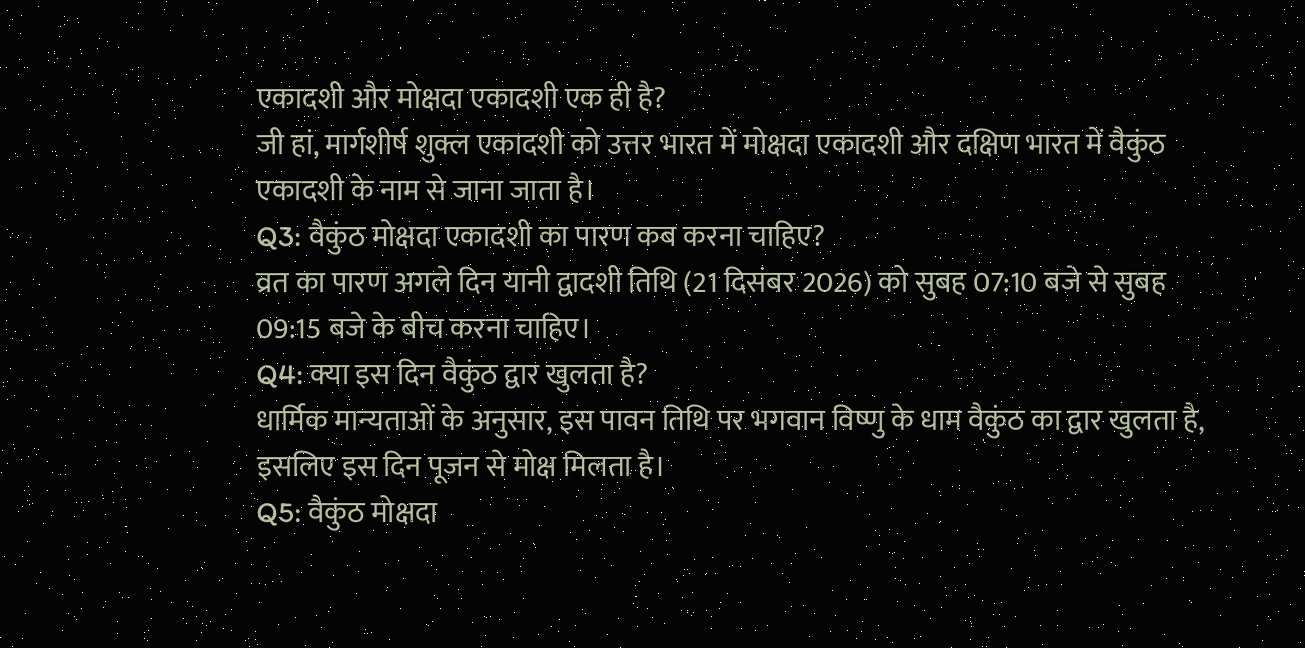एकादशी और मोक्षदा एकादशी एक ही है?
जी हां, मार्गशीर्ष शुक्ल एकादशी को उत्तर भारत में मोक्षदा एकादशी और दक्षिण भारत में वैकुंठ एकादशी के नाम से जाना जाता है।
Q3: वैकुंठ मोक्षदा एकादशी का पारण कब करना चाहिए?
व्रत का पारण अगले दिन यानी द्वादशी तिथि (21 दिसंबर 2026) को सुबह 07:10 बजे से सुबह 09:15 बजे के बीच करना चाहिए।
Q4: क्या इस दिन वैकुंठ द्वार खुलता है?
धार्मिक मान्यताओं के अनुसार, इस पावन तिथि पर भगवान विष्णु के धाम वैकुंठ का द्वार खुलता है, इसलिए इस दिन पूजन से मोक्ष मिलता है।
Q5: वैकुंठ मोक्षदा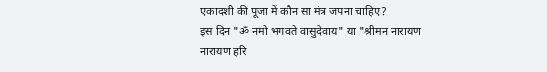एकादशी की पूजा में कौन सा मंत्र जपना चाहिए?
इस दिन "ॐ नमो भगवते वासुदेवाय" या "श्रीमन नारायण नारायण हरि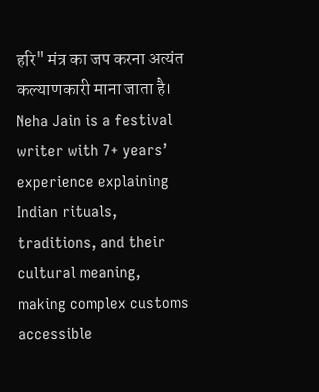हरि" मंत्र का जप करना अत्यंत कल्याणकारी माना जाता है।
Neha Jain is a festival writer with 7+ years’ experience explaining Indian rituals, traditions, and their cultural meaning, making complex customs accessible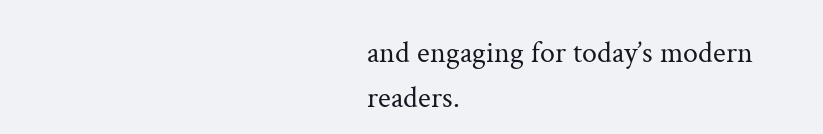and engaging for today’s modern readers.